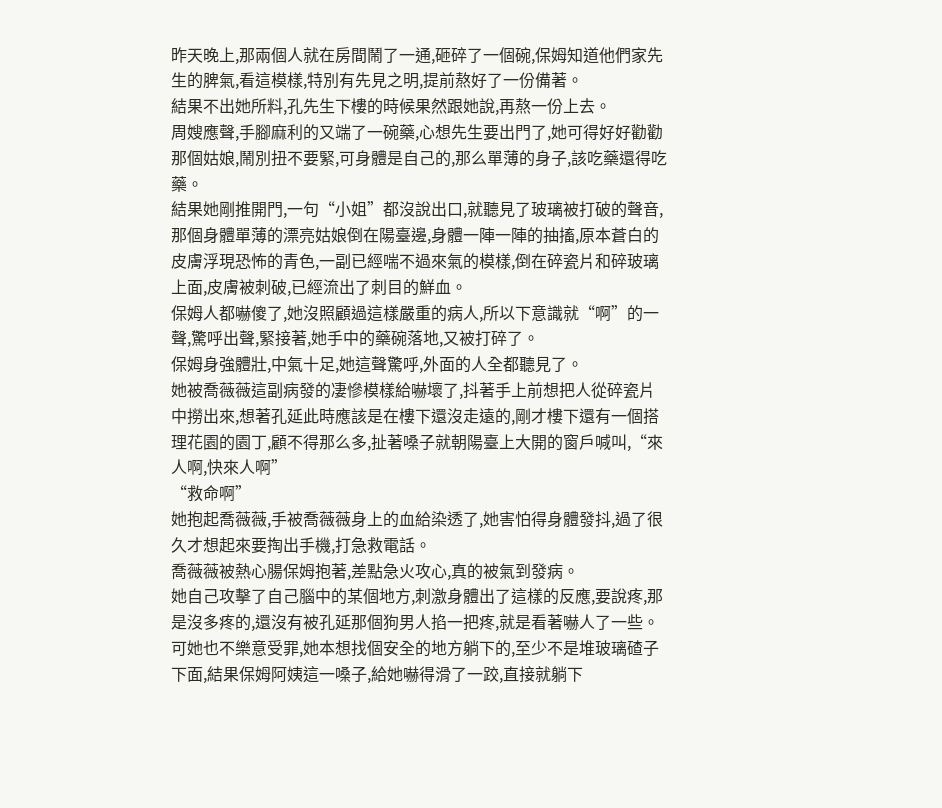昨天晚上,那兩個人就在房間鬧了一通,砸碎了一個碗,保姆知道他們家先生的脾氣,看這模樣,特別有先見之明,提前熬好了一份備著。
結果不出她所料,孔先生下樓的時候果然跟她說,再熬一份上去。
周嫂應聲,手腳麻利的又端了一碗藥,心想先生要出門了,她可得好好勸勸那個姑娘,鬧別扭不要緊,可身體是自己的,那么單薄的身子,該吃藥還得吃藥。
結果她剛推開門,一句“小姐”都沒說出口,就聽見了玻璃被打破的聲音,那個身體單薄的漂亮姑娘倒在陽臺邊,身體一陣一陣的抽搐,原本蒼白的皮膚浮現恐怖的青色,一副已經喘不過來氣的模樣,倒在碎瓷片和碎玻璃上面,皮膚被刺破,已經流出了刺目的鮮血。
保姆人都嚇傻了,她沒照顧過這樣嚴重的病人,所以下意識就“啊”的一聲,驚呼出聲,緊接著,她手中的藥碗落地,又被打碎了。
保姆身強體壯,中氣十足,她這聲驚呼,外面的人全都聽見了。
她被喬薇薇這副病發的凄慘模樣給嚇壞了,抖著手上前想把人從碎瓷片中撈出來,想著孔延此時應該是在樓下還沒走遠的,剛才樓下還有一個搭理花園的園丁,顧不得那么多,扯著嗓子就朝陽臺上大開的窗戶喊叫,“來人啊,快來人啊”
“救命啊”
她抱起喬薇薇,手被喬薇薇身上的血給染透了,她害怕得身體發抖,過了很久才想起來要掏出手機,打急救電話。
喬薇薇被熱心腸保姆抱著,差點急火攻心,真的被氣到發病。
她自己攻擊了自己腦中的某個地方,刺激身體出了這樣的反應,要說疼,那是沒多疼的,還沒有被孔延那個狗男人掐一把疼,就是看著嚇人了一些。
可她也不樂意受罪,她本想找個安全的地方躺下的,至少不是堆玻璃碴子下面,結果保姆阿姨這一嗓子,給她嚇得滑了一跤,直接就躺下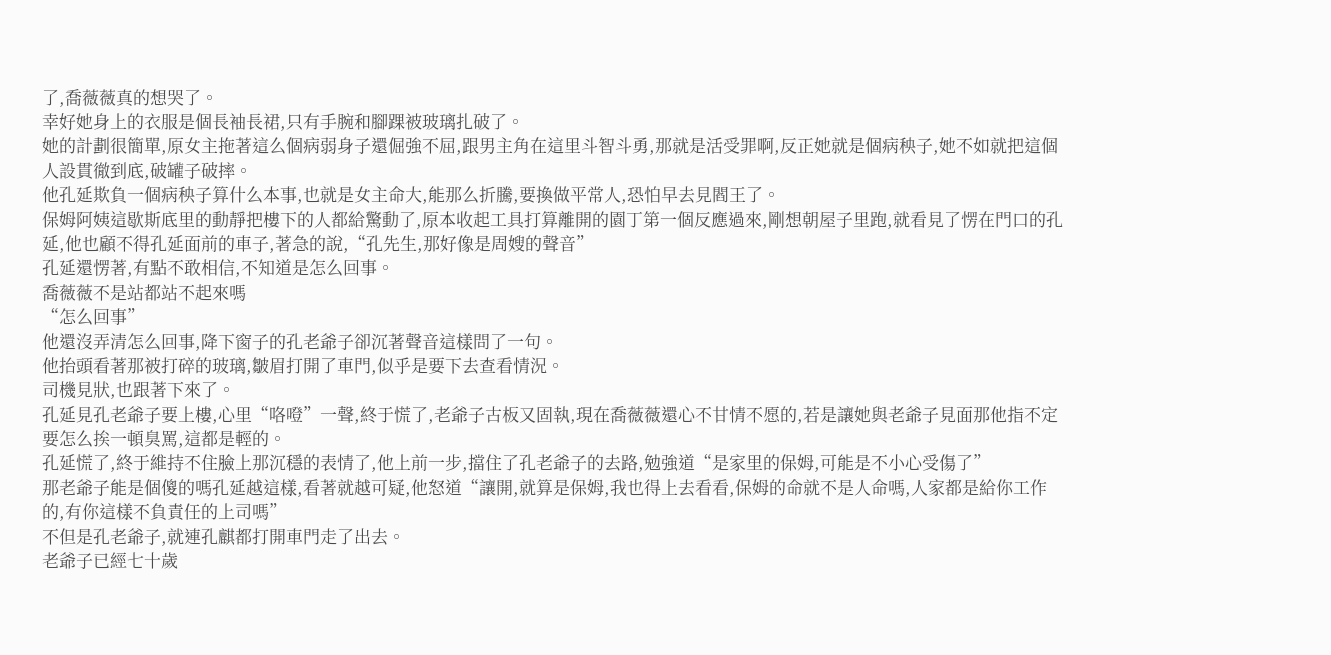了,喬薇薇真的想哭了。
幸好她身上的衣服是個長袖長裙,只有手腕和腳踝被玻璃扎破了。
她的計劃很簡單,原女主拖著這么個病弱身子還倔強不屈,跟男主角在這里斗智斗勇,那就是活受罪啊,反正她就是個病秧子,她不如就把這個人設貫徹到底,破罐子破摔。
他孔延欺負一個病秧子算什么本事,也就是女主命大,能那么折騰,要換做平常人,恐怕早去見閻王了。
保姆阿姨這歇斯底里的動靜把樓下的人都給驚動了,原本收起工具打算離開的園丁第一個反應過來,剛想朝屋子里跑,就看見了愣在門口的孔延,他也顧不得孔延面前的車子,著急的說,“孔先生,那好像是周嫂的聲音”
孔延還愣著,有點不敢相信,不知道是怎么回事。
喬薇薇不是站都站不起來嗎
“怎么回事”
他還沒弄清怎么回事,降下窗子的孔老爺子卻沉著聲音這樣問了一句。
他抬頭看著那被打碎的玻璃,皺眉打開了車門,似乎是要下去查看情況。
司機見狀,也跟著下來了。
孔延見孔老爺子要上樓,心里“咯噔”一聲,終于慌了,老爺子古板又固執,現在喬薇薇還心不甘情不愿的,若是讓她與老爺子見面那他指不定要怎么挨一頓臭罵,這都是輕的。
孔延慌了,終于維持不住臉上那沉穩的表情了,他上前一步,擋住了孔老爺子的去路,勉強道“是家里的保姆,可能是不小心受傷了”
那老爺子能是個傻的嗎孔延越這樣,看著就越可疑,他怒道“讓開,就算是保姆,我也得上去看看,保姆的命就不是人命嗎,人家都是給你工作的,有你這樣不負責任的上司嗎”
不但是孔老爺子,就連孔麒都打開車門走了出去。
老爺子已經七十歲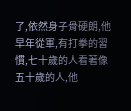了,依然身子骨硬朗,他早年從軍,有打拳的習慣,七十歲的人看著像五十歲的人,他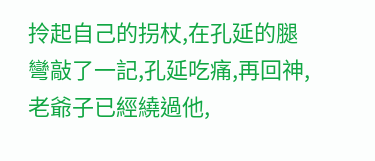拎起自己的拐杖,在孔延的腿彎敲了一記,孔延吃痛,再回神,老爺子已經繞過他,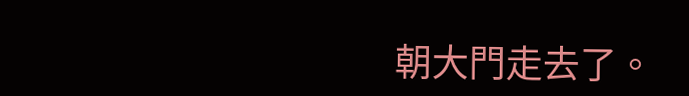朝大門走去了。